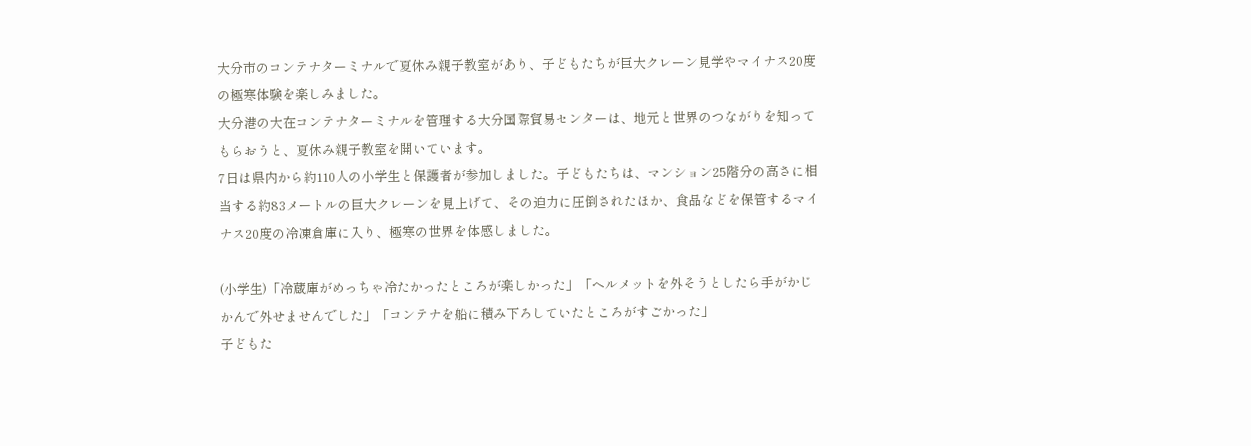大分市のコンテナターミナルで夏休み親子教室があり、子どもたちが巨大クレーン見学やマイナス20度の極寒体験を楽しみました。
大分港の大在コンテナターミナルを管理する大分国際貿易センターは、地元と世界のつながりを知ってもらおうと、夏休み親子教室を開いています。
7日は県内から約110人の小学生と保護者が参加しました。子どもたちは、マンション25階分の高さに相当する約83メートルの巨大クレーンを見上げて、その迫力に圧倒されたほか、食品などを保管するマイナス20度の冷凍倉庫に入り、極寒の世界を体感しました。

(小学生)「冷蔵庫がめっちゃ冷たかったところが楽しかった」「ヘルメットを外そうとしたら手がかじかんで外せませんでした」「コンテナを船に積み下ろしていたところがすごかった」
子どもた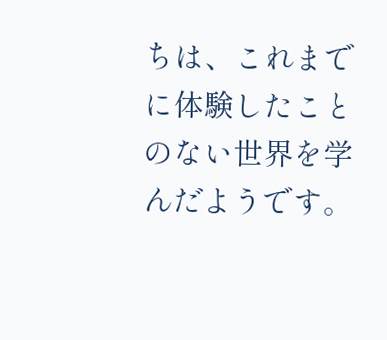ちは、これまでに体験したことのない世界を学んだようです。